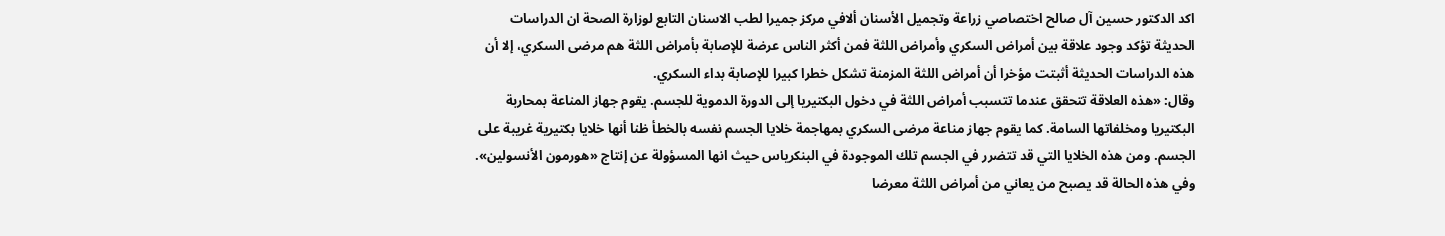اكد الدكتور حسين آل صالح اختصاصي زراعة وتجميل الأسنان ألافي مركز جميرا لطب الاسنان التابع لوزارة الصحة ان الدراسات الحديثة تؤكد وجود علاقة بين أمراض السكري وأمراض اللثة فمن أكثر الناس عرضة للإصابة بأمراض اللثة هم مرضى السكري، إلا أن هذه الدراسات الحديثة أثبتت مؤخرا أن أمراض اللثة المزمنة تشكل خطرا كبيرا للإصابة بداء السكري.
وقال: «هذه العلاقة تتحقق عندما تتسبب أمراض اللثة في دخول البكتيريا إلى الدورة الدموية للجسم. يقوم جهاز المناعة بمحاربة البكتيريا ومخلفاتها السامة. كما يقوم جهاز مناعة مرضى السكري بمهاجمة خلايا الجسم نفسه بالخطأ ظنا أنها خلايا بكتيرية غريبة على الجسم. ومن هذه الخلايا التي قد تتضرر في الجسم تلك الموجودة في البنكرياس حيث انها المسؤولة عن إنتاج «هورمون الأنسولين».
وفي هذه الحالة قد يصبح من يعاني من أمراض اللثة معرضا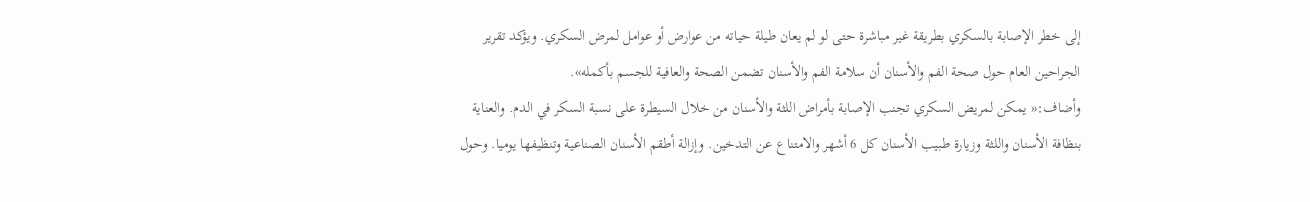إلى خطر الإصابة بالسكري بطريقة غير مباشرة حتى لو لم يعان طيلة حياته من عوارض أو عوامل لمرض السكري. ويؤكد تقرير الجراحين العام حول صحة الفم والأسنان أن سلامة الفم والأسنان تضمن الصحة والعافية للجسم بأكمله».
وأضاف:« يمكن لمريض السكري تجنب الإصابة بأمراض اللثة والأسنان من خلال السيطرة على نسبة السكر في الدم. والعناية بنظافة الأسنان واللثة وزيارة طبيب الأسنان كل 6 أشهر والامتناع عن التدخين. وإزالة أطقم الأسنان الصناعية وتنظيفها يوميا. وحول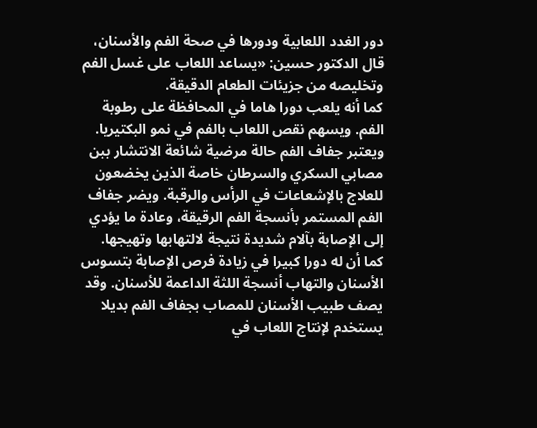دور الغدد اللعابية ودورها في صحة الفم والأسنان، قال الدكتور حسين: «يساعد اللعاب على غسل الفم وتخليصه من جزيئات الطعام الدقيقة.
كما أنه يلعب دورا هاما في المحافظة على رطوبة الفم. ويسهم نقص اللعاب بالفم في نمو البكتيريا. ويعتبر جفاف الفم حالة مرضية شائعة الانتشار ببن مصابي السكري والسرطان خاصة الذين يخضعون للعلاج بالإشعاعات في الرأس والرقبة. ويضر جفاف الفم المستمر بأنسجة الفم الرقيقة، وعادة ما يؤدي إلى الإصابة بآلام شديدة نتيجة لالتهابها وتهيجها.
كما أن له دورا كبيرا في زيادة فرص الإصابة بتسوس الأسنان والتهاب أنسجة اللثة الداعمة للأسنان. وقد يصف طبيب الأسنان للمصاب بجفاف الفم بديلا يستخدم لإنتاج اللعاب في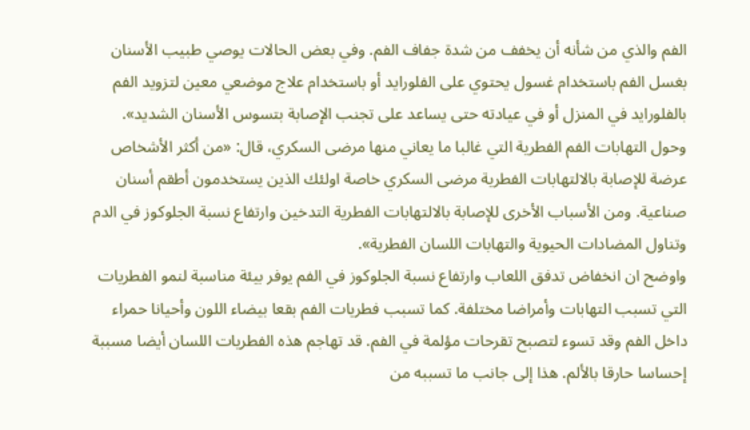الفم والذي من شأنه أن يخفف من شدة جفاف الفم. وفي بعض الحالات يوصي طبيب الأسنان بغسل الفم باستخدام غسول يحتوي على الفلورايد أو باستخدام علاج موضعي معين لتزويد الفم بالفلورايد في المنزل أو في عيادته حتى يساعد على تجنب الإصابة بتسوس الأسنان الشديد».
وحول التهابات الفم الفطرية التي غالبا ما يعاني منها مرضى السكري، قال: «من أكثر الأشخاص عرضة للإصابة بالالتهابات الفطرية مرضى السكري خاصة اولئك الذين يستخدمون أطقم أسنان صناعية. ومن الأسباب الأخرى للإصابة بالالتهابات الفطرية التدخين وارتفاع نسبة الجلوكوز في الدم وتناول المضادات الحيوية والتهابات اللسان الفطرية».
واوضح ان انخفاض تدفق اللعاب وارتفاع نسبة الجلوكوز في الفم يوفر بيئة مناسبة لنمو الفطريات التي تسبب التهابات وأمراضا مختلفة. كما تسبب فطريات الفم بقعا بيضاء اللون وأحيانا حمراء داخل الفم وقد تسوء لتصبح تقرحات مؤلمة في الفم. قد تهاجم هذه الفطريات اللسان أيضا مسببة إحساسا حارقا بالألم. هذا إلى جانب ما تسببه من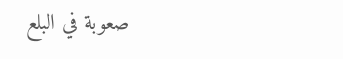صعوبة في البلع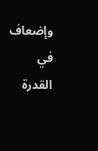وإضعاف في القدرة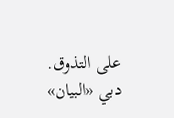على التذوق.
دبي «البيان»